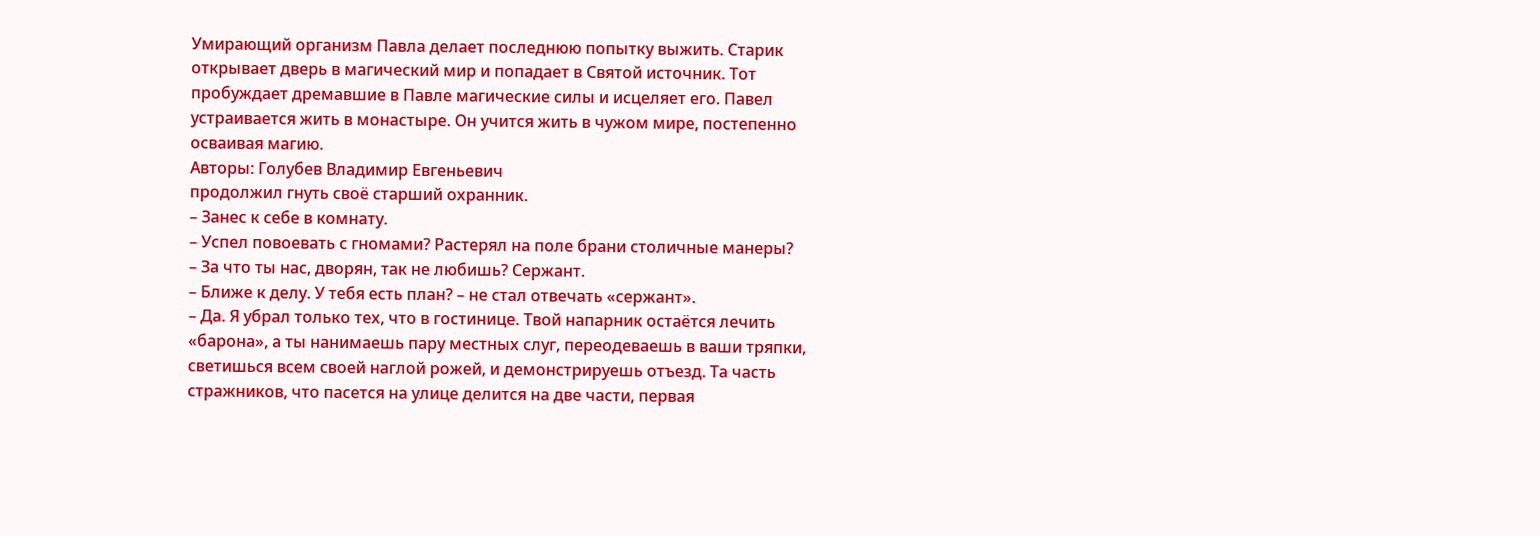Умирающий организм Павла делает последнюю попытку выжить. Старик открывает дверь в магический мир и попадает в Святой источник. Тот пробуждает дремавшие в Павле магические силы и исцеляет его. Павел устраивается жить в монастыре. Он учится жить в чужом мире, постепенно осваивая магию.
Авторы: Голубев Владимир Евгеньевич
продолжил гнуть своё старший охранник.
– Занес к себе в комнату.
– Успел повоевать с гномами? Растерял на поле брани столичные манеры?
– За что ты нас, дворян, так не любишь? Сержант.
– Ближе к делу. У тебя есть план? – не стал отвечать «сержант».
– Да. Я убрал только тех, что в гостинице. Твой напарник остаётся лечить «барона», а ты нанимаешь пару местных слуг, переодеваешь в ваши тряпки, светишься всем своей наглой рожей, и демонстрируешь отъезд. Та часть стражников, что пасется на улице делится на две части, первая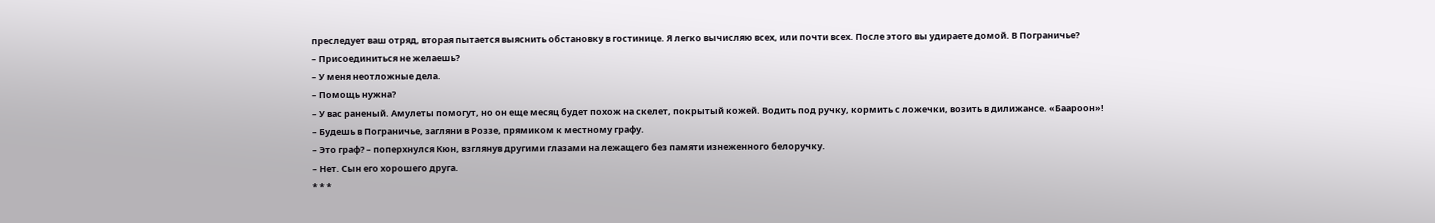преследует ваш отряд, вторая пытается выяснить обстановку в гостинице. Я легко вычисляю всех, или почти всех. После этого вы удираете домой. В Пограничье?
– Присоединиться не желаешь?
– У меня неотложные дела.
– Помощь нужна?
– У вас раненый. Амулеты помогут, но он еще месяц будет похож на скелет, покрытый кожей. Водить под ручку, кормить с ложечки, возить в дилижансе. «Баароон»!
– Будешь в Пограничье, загляни в Роззе, прямиком к местному графу.
– Это граф? – поперхнулся Кюн, взглянув другими глазами на лежащего без памяти изнеженного белоручку.
– Нет. Сын его хорошего друга.
* * *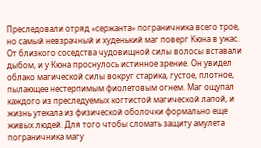Преследовали отряд «сержанта» пограничника всего трое, но самый невзрачный и худенький маг поверг Кюна в ужас. От близкого соседства чудовищной силы волосы вставали дыбом, и у Кюна проснулось истинное зрение. Он увидел облако магической силы вокруг старика, густое, плотное, пылающее нестерпимым фиолетовым огнем. Маг ощупал каждого из преследуемых когтистой магической лапой, и жизнь утекала из физической оболочки формально еще живых людей. Для того чтобы сломать защиту амулета пограничника магу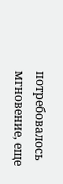потребовалось мгновение, еще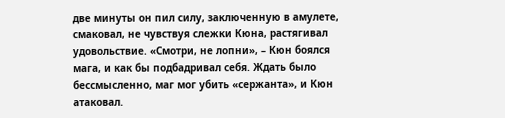две минуты он пил силу, заключенную в амулете, смаковал, не чувствуя слежки Кюна, растягивал удовольствие. «Смотри, не лопни», – Кюн боялся мага, и как бы подбадривал себя. Ждать было бессмысленно, маг мог убить «сержанта», и Кюн атаковал.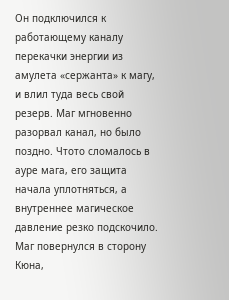Он подключился к работающему каналу перекачки энергии из амулета «сержанта» к магу, и влил туда весь свой резерв. Маг мгновенно разорвал канал, но было поздно. Чтото сломалось в ауре мага, его защита начала уплотняться, а внутреннее магическое давление резко подскочило. Маг повернулся в сторону Кюна,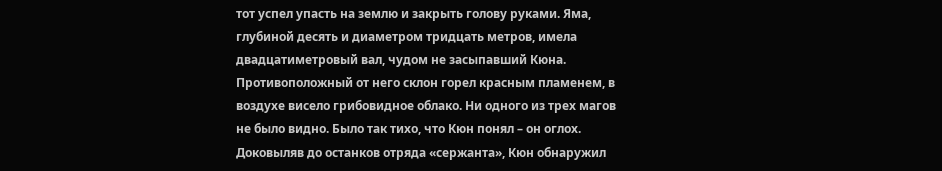тот успел упасть на землю и закрыть голову руками. Яма, глубиной десять и диаметром тридцать метров, имела двадцатиметровый вал, чудом не засыпавший Кюна. Противоположный от него склон горел красным пламенем, в воздухе висело грибовидное облако. Ни одного из трех магов не было видно. Было так тихо, что Кюн понял – он оглох. Доковыляв до останков отряда «сержанта», Кюн обнаружил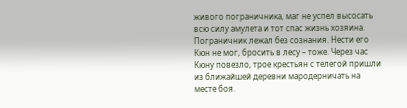живого пограничника, маг не успел высосать всю силу амулета и тот спас жизнь хозяина. Пограничник лежал без сознания. Нести его Кюн не мог, бросить в лесу – тоже. Через час Кюну повезло, трое крестьян с телегой пришли из ближайшей деревни мародерничать на месте боя.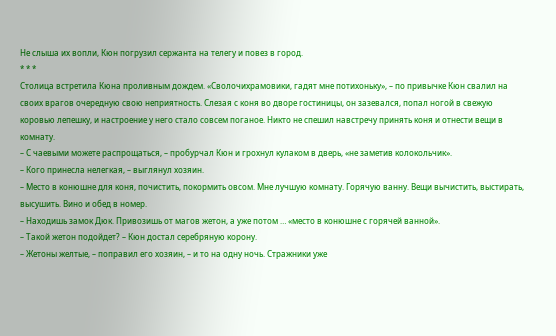Не слыша их вопли, Кюн погрузил сержанта на телегу и повез в город.
* * *
Столица встретила Кюна проливным дождем. «Сволочихрамовики, гадят мне потихоньку», – по привычке Кюн свалил на своих врагов очередную свою неприятность. Слезая с коня во дворе гостиницы, он зазевался, попал ногой в свежую коровью лепешку, и настроение у него стало совсем поганое. Никто не спешил навстречу принять коня и отнести вещи в комнату.
– С чаевыми можете распрощаться, – пробурчал Кюн и грохнул кулаком в дверь, «не заметив колокольчик».
– Кого принесла нелегкая, – выглянул хозяин.
– Место в конюшне для коня, почистить, покормить овсом. Мне лучшую комнату. Горячую ванну. Вещи вычистить, выстирать, высушить. Вино и обед в номер.
– Находишь замок Дюк. Привозишь от магов жетон, а уже потом … «место в конюшне с горячей ванной».
– Такой жетон подойдет? – Кюн достал серебряную корону.
– Жетоны желтые, – поправил его хозяин, – и то на одну ночь. Стражники уже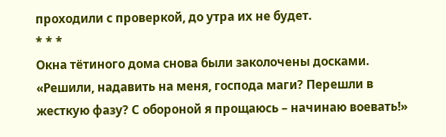проходили с проверкой, до утра их не будет.
* * *
Окна тётиного дома снова были заколочены досками. «Решили, надавить на меня, господа маги? Перешли в жесткую фазу? С обороной я прощаюсь – начинаю воевать!»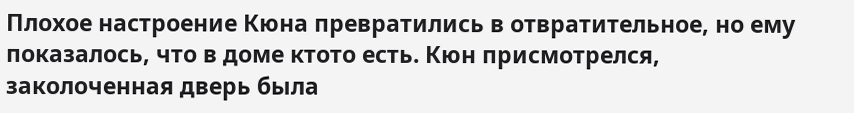Плохое настроение Кюна превратились в отвратительное, но ему показалось, что в доме ктото есть. Кюн присмотрелся, заколоченная дверь была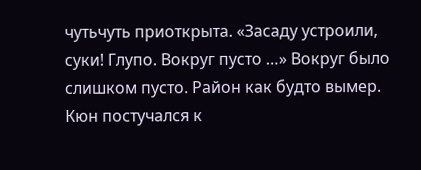чутьчуть приоткрыта. «Засаду устроили, суки! Глупо. Вокруг пусто …» Вокруг было слишком пусто. Район как будто вымер. Кюн постучался к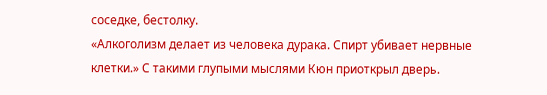соседке, бестолку.
«Алкоголизм делает из человека дурака. Спирт убивает нервные клетки.» С такими глупыми мыслями Кюн приоткрыл дверь.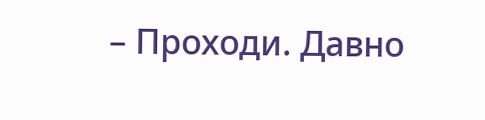– Проходи. Давно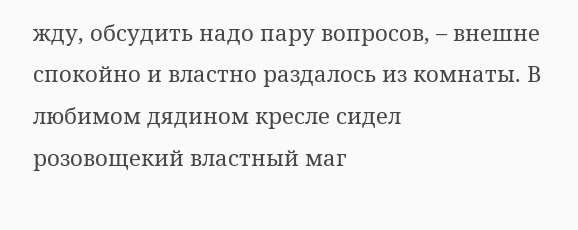жду, обсудить надо пару вопросов, – внешне спокойно и властно раздалось из комнаты. В любимом дядином кресле сидел розовощекий властный маг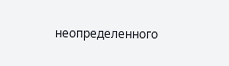неопределенного